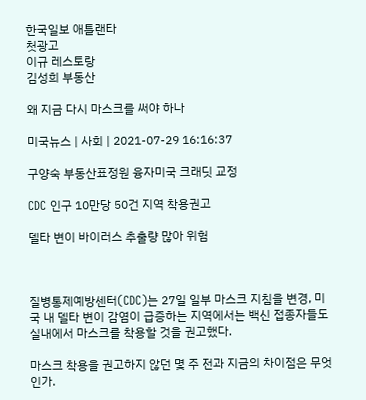한국일보 애틀랜타
첫광고
이규 레스토랑
김성희 부동산

왜 지금 다시 마스크를 써야 하나

미국뉴스 | 사회 | 2021-07-29 16:16:37

구양숙 부동산표정원 융자미국 크래딧 교정

CDC 인구 10만당 50건 지역 착용권고

델타 변이 바이러스 추출량 많아 위험



질병통제예방센터(CDC)는 27일 일부 마스크 지침을 변경, 미국 내 델타 변이 감염이 급증하는 지역에서는 백신 접종자들도 실내에서 마스크를 착용할 것을 권고했다.

마스크 착용을 권고하지 않던 몇 주 전과 지금의 차이점은 무엇인가.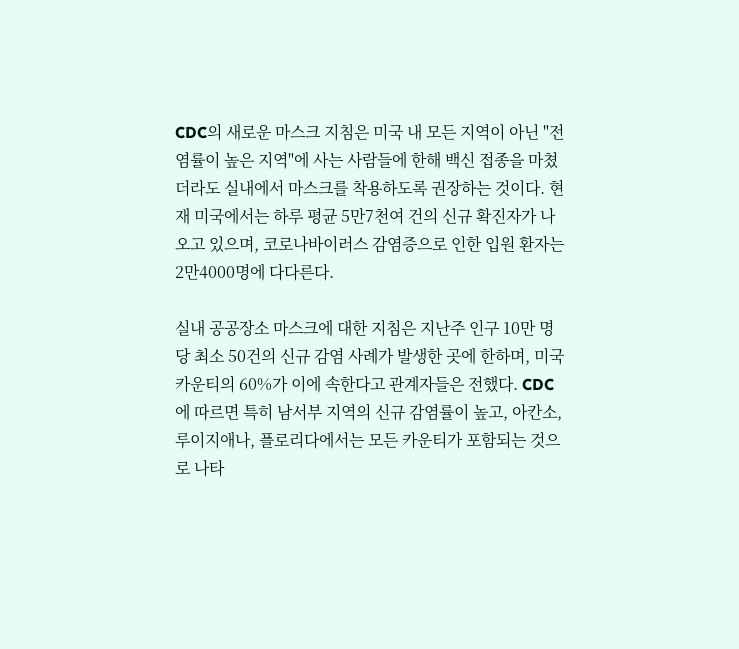CDC의 새로운 마스크 지침은 미국 내 모든 지역이 아닌 "전염률이 높은 지역"에 사는 사람들에 한해 백신 접종을 마쳤더라도 실내에서 마스크를 착용하도록 권장하는 것이다. 현재 미국에서는 하루 평균 5만7천여 건의 신규 확진자가 나오고 있으며, 코로나바이러스 감염증으로 인한 입원 환자는 2만4000명에 다다른다.

실내 공공장소 마스크에 대한 지침은 지난주 인구 10만 명당 최소 50건의 신규 감염 사례가 발생한 곳에 한하며, 미국 카운티의 60%가 이에 속한다고 관계자들은 전했다. CDC에 따르면 특히 남서부 지역의 신규 감염률이 높고, 아칸소, 루이지애나, 플로리다에서는 모든 카운티가 포함되는 것으로 나타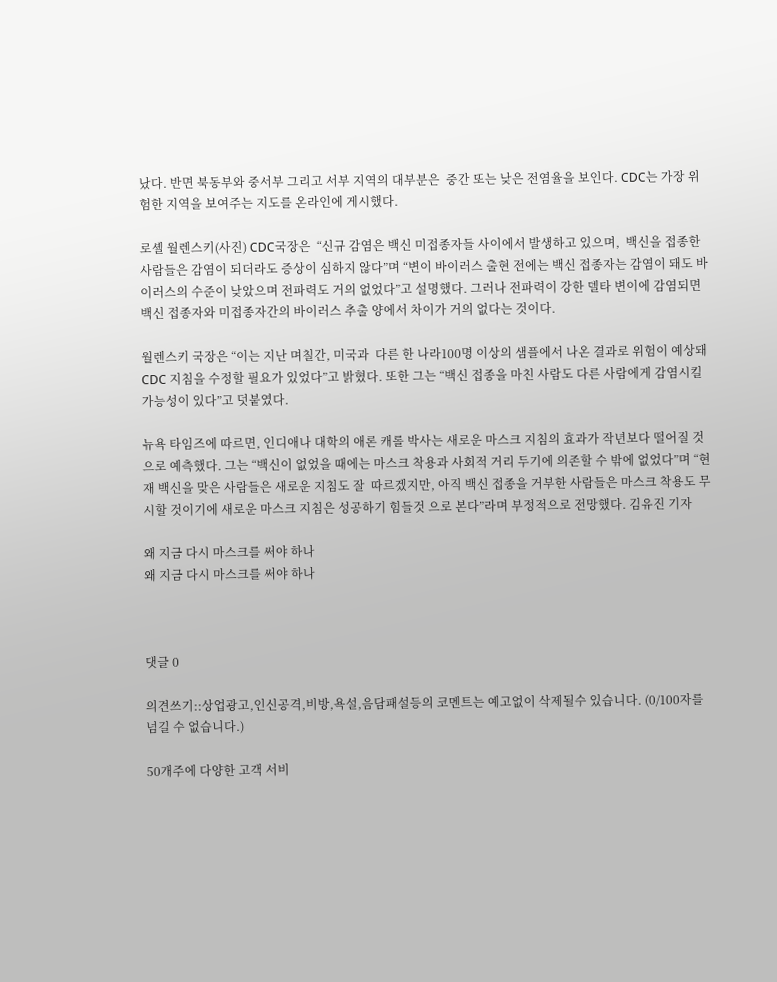났다. 반면 북동부와 중서부 그리고 서부 지역의 대부분은  중간 또는 낮은 전염율을 보인다. CDC는 가장 위험한 지역을 보여주는 지도를 온라인에 게시했다.

로셸 월렌스키(사진) CDC국장은  “신규 감염은 백신 미접종자들 사이에서 발생하고 있으며,  백신을 접종한 사람들은 감염이 되더라도 증상이 심하지 않다”며 “변이 바이러스 출현 전에는 백신 접종자는 감염이 돼도 바이러스의 수준이 낮았으며 전파력도 거의 없었다”고 설명했다. 그러나 전파력이 강한 델타 변이에 감염되면 백신 접종자와 미접종자간의 바이러스 추출 양에서 차이가 거의 없다는 것이다.

월렌스키 국장은 “이는 지난 며칠간, 미국과  다른 한 나라100명 이상의 샘플에서 나온 결과로 위험이 예상돼  CDC 지침을 수정할 필요가 있었다”고 밝혔다. 또한 그는 “백신 접종을 마친 사람도 다른 사람에게 감염시킬 가능성이 있다”고 덧붙였다.

뉴욕 타임즈에 따르면, 인디애나 대학의 애론 캐롤 박사는 새로운 마스크 지침의 효과가 작년보다 떨어질 것으로 예측했다. 그는 “백신이 없었을 때에는 마스크 착용과 사회적 거리 두기에 의존할 수 밖에 없었다”며 “현재 백신을 맞은 사람들은 새로운 지침도 잘  따르겠지만, 아직 백신 접종을 거부한 사람들은 마스크 착용도 무시할 것이기에 새로운 마스크 지침은 성공하기 힘들것 으로 본다”라며 부정적으로 전망했다. 김유진 기자

왜 지금 다시 마스크를 써야 하나
왜 지금 다시 마스크를 써야 하나



댓글 0

의견쓰기::상업광고,인신공격,비방,욕설,음담패설등의 코멘트는 예고없이 삭제될수 있습니다. (0/100자를 넘길 수 없습니다.)

50개주에 다양한 고객 서비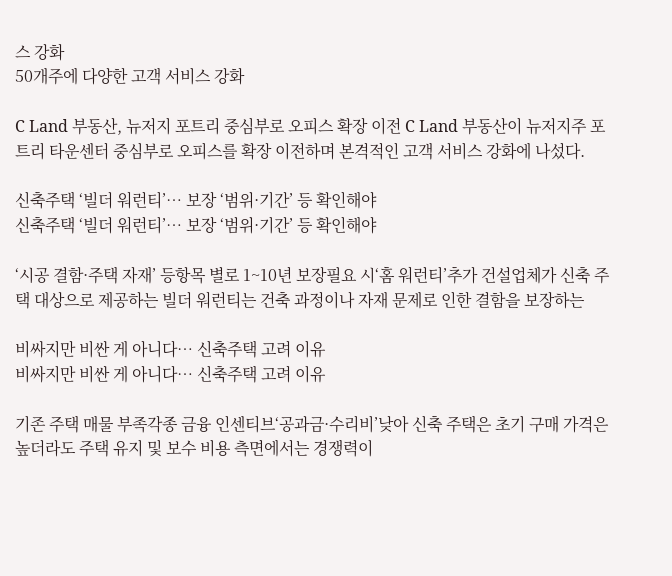스 강화
50개주에 다양한 고객 서비스 강화

C Land 부동산, 뉴저지 포트리 중심부로 오피스 확장 이전 C Land 부동산이 뉴저지주 포트리 타운센터 중심부로 오피스를 확장 이전하며 본격적인 고객 서비스 강화에 나섰다.

신축주택 ‘빌더 워런티’… 보장 ‘범위·기간’ 등 확인해야
신축주택 ‘빌더 워런티’… 보장 ‘범위·기간’ 등 확인해야

‘시공 결함·주택 자재’ 등항목 별로 1~10년 보장필요 시‘홈 워런티’추가 건설업체가 신축 주택 대상으로 제공하는 빌더 워런티는 건축 과정이나 자재 문제로 인한 결함을 보장하는

비싸지만 비싼 게 아니다… 신축주택 고려 이유
비싸지만 비싼 게 아니다… 신축주택 고려 이유

기존 주택 매물 부족각종 금융 인센티브‘공과금·수리비’낮아 신축 주택은 초기 구매 가격은 높더라도 주택 유지 및 보수 비용 측면에서는 경쟁력이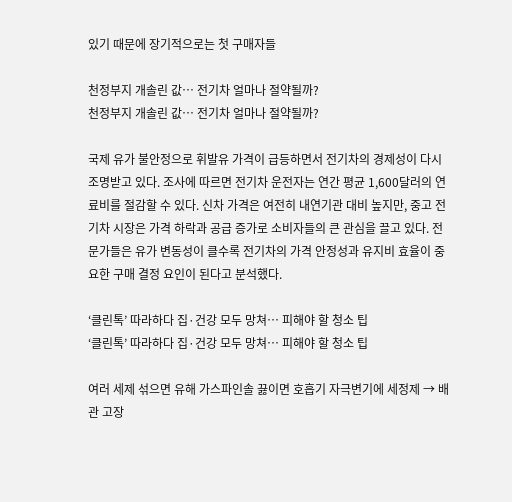있기 때문에 장기적으로는 첫 구매자들

천정부지 개솔린 값… 전기차 얼마나 절약될까?
천정부지 개솔린 값… 전기차 얼마나 절약될까?

국제 유가 불안정으로 휘발유 가격이 급등하면서 전기차의 경제성이 다시 조명받고 있다. 조사에 따르면 전기차 운전자는 연간 평균 1,600달러의 연료비를 절감할 수 있다. 신차 가격은 여전히 내연기관 대비 높지만, 중고 전기차 시장은 가격 하락과 공급 증가로 소비자들의 큰 관심을 끌고 있다. 전문가들은 유가 변동성이 클수록 전기차의 가격 안정성과 유지비 효율이 중요한 구매 결정 요인이 된다고 분석했다.

‘클린톡’ 따라하다 집·건강 모두 망쳐… 피해야 할 청소 팁
‘클린톡’ 따라하다 집·건강 모두 망쳐… 피해야 할 청소 팁

여러 세제 섞으면 유해 가스파인솔 끓이면 호흡기 자극변기에 세정제 → 배관 고장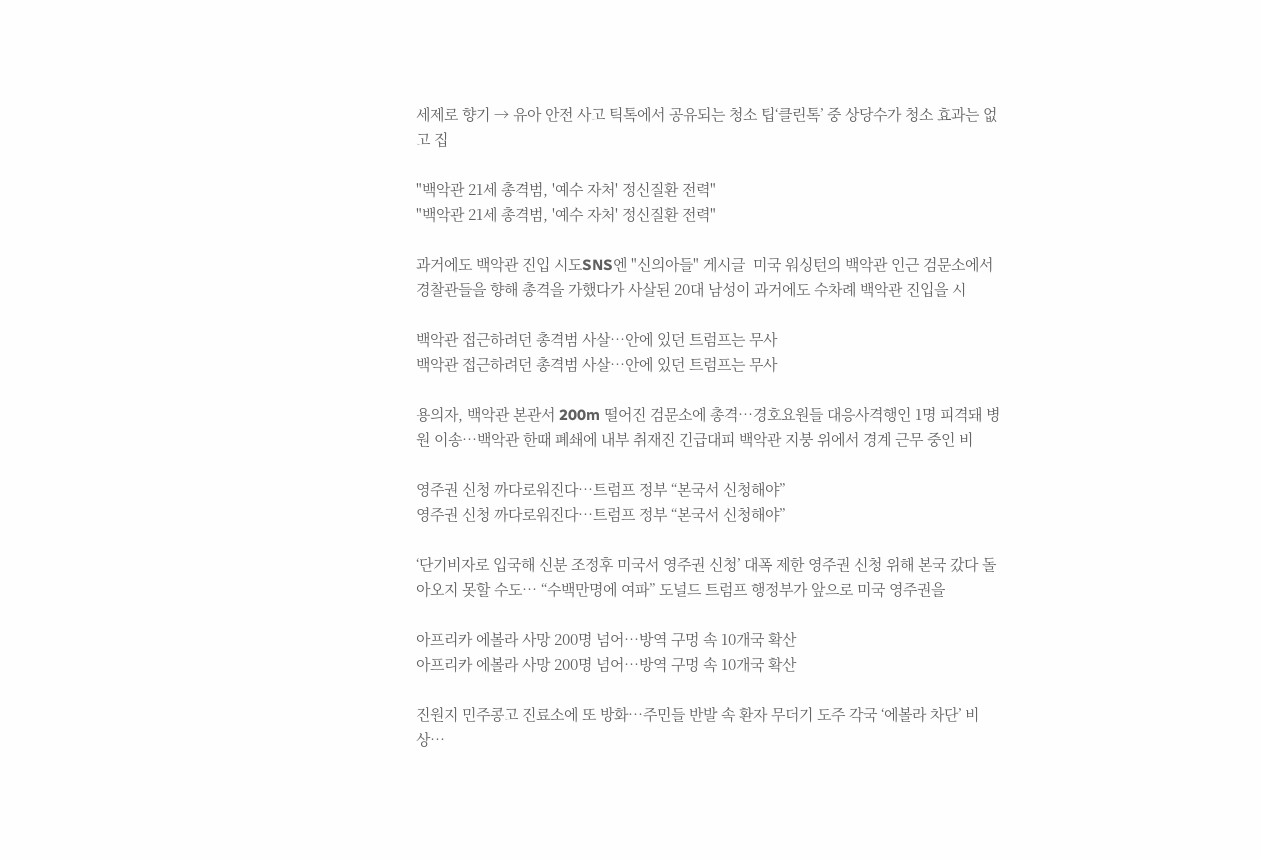세제로 향기 → 유아 안전 사고 틱톡에서 공유되는 청소 팁‘클린톡’ 중 상당수가 청소 효과는 없고 집

"백악관 21세 총격범, '예수 자처' 정신질환 전력"
"백악관 21세 총격범, '예수 자처' 정신질환 전력"

과거에도 백악관 진입 시도SNS엔 "신의아들" 게시글  미국 워싱턴의 백악관 인근 검문소에서 경찰관들을 향해 총격을 가했다가 사살된 20대 남성이 과거에도 수차례 백악관 진입을 시

백악관 접근하려던 총격범 사살…안에 있던 트럼프는 무사
백악관 접근하려던 총격범 사살…안에 있던 트럼프는 무사

용의자, 백악관 본관서 200m 떨어진 검문소에 총격…경호요원들 대응사격행인 1명 피격돼 병원 이송…백악관 한때 폐쇄에 내부 취재진 긴급대피 백악관 지붕 위에서 경계 근무 중인 비

영주권 신청 까다로워진다…트럼프 정부 “본국서 신청해야”
영주권 신청 까다로워진다…트럼프 정부 “본국서 신청해야”

‘단기비자로 입국해 신분 조정후 미국서 영주권 신청’ 대폭 제한 영주권 신청 위해 본국 갔다 돌아오지 못할 수도… “수백만명에 여파” 도널드 트럼프 행정부가 앞으로 미국 영주권을

아프리카 에볼라 사망 200명 넘어…방역 구멍 속 10개국 확산
아프리카 에볼라 사망 200명 넘어…방역 구멍 속 10개국 확산

진원지 민주콩고 진료소에 또 방화…주민들 반발 속 환자 무더기 도주 각국 ‘에볼라 차단’ 비상…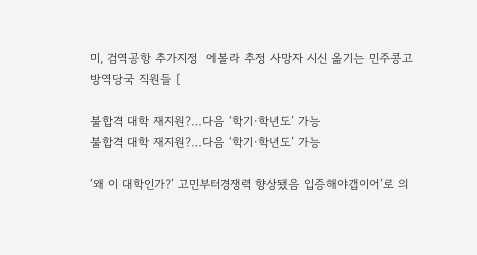미, 검역공항 추가지정  에볼라 추정 사망자 시신 옮기는 민주콩고 방역당국 직원들 [

불합격 대학 재지원?…다음 ‘학기·학년도’ 가능
불합격 대학 재지원?…다음 ‘학기·학년도’ 가능

‘왜 이 대학인가?’ 고민부터경쟁력 향상됐음 입증해야갭이어’로 의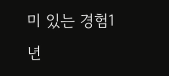미 있는 경험1년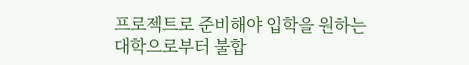프로젝트로 준비해야 입학을 원하는 대학으로부터 불합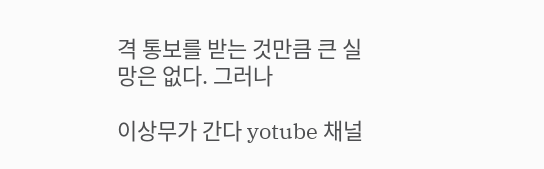격 통보를 받는 것만큼 큰 실망은 없다. 그러나

이상무가 간다 yotube 채널